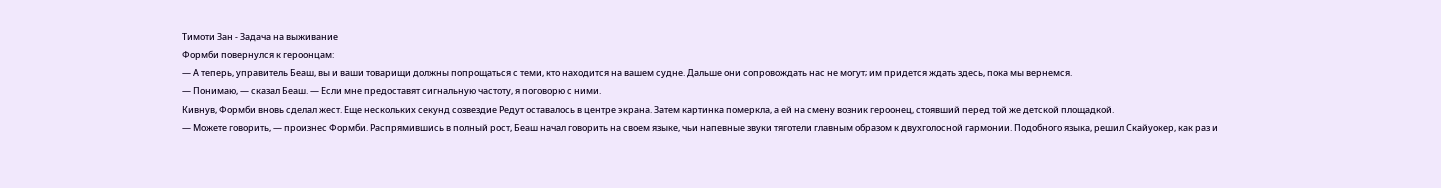Тимоти Зан - Задача на выживание
Формби повернулся к героонцам:
— А теперь, управитель Беаш, вы и ваши товарищи должны попрощаться с теми, кто находится на вашем судне. Дальше они сопровождать нас не могут; им придется ждать здесь, пока мы вернемся.
— Понимаю, — сказал Беаш. — Если мне предоставят сигнальную частоту, я поговорю с ними.
Кивнув, Формби вновь сделал жест. Еще нескольких секунд созвездие Редут оставалось в центре экрана. Затем картинка померкла, а ей на смену возник героонец, стоявший перед той же детской площадкой.
— Можете говорить, — произнес Формби. Распрямившись в полный рост, Беаш начал говорить на своем языке, чьи напевные звуки тяготели главным образом к двухголосной гармонии. Подобного языка, решил Скайуокер, как раз и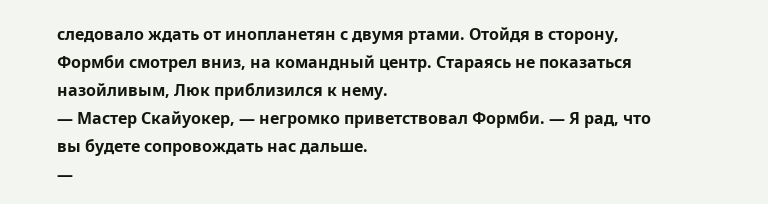следовало ждать от инопланетян с двумя ртами. Отойдя в сторону, Формби смотрел вниз, на командный центр. Стараясь не показаться назойливым, Люк приблизился к нему.
— Мастер Скайуокер, — негромко приветствовал Формби. — Я рад, что вы будете сопровождать нас дальше.
—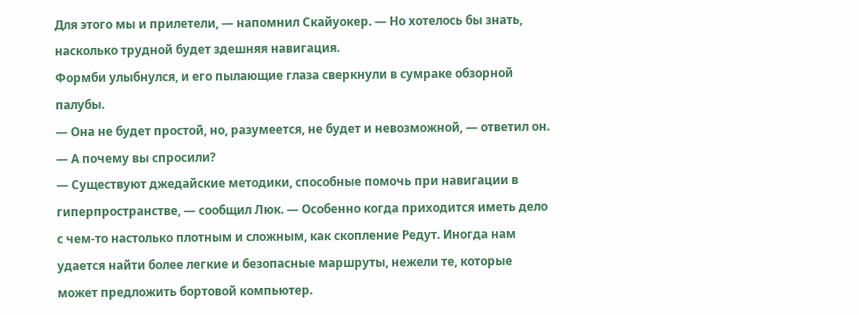Для этого мы и прилетели, — напомнил Скайуокер. — Но хотелось бы знать, насколько трудной будет здешняя навигация.
Формби улыбнулся, и его пылающие глаза сверкнули в сумраке обзорной палубы.
— Она не будет простой, но, разумеется, не будет и невозможной, — ответил он. — А почему вы спросили?
— Существуют джедайские методики, способные помочь при навигации в гиперпространстве, — сообщил Люк. — Особенно когда приходится иметь дело с чем-то настолько плотным и сложным, как скопление Редут. Иногда нам удается найти более легкие и безопасные маршруты, нежели те, которые может предложить бортовой компьютер.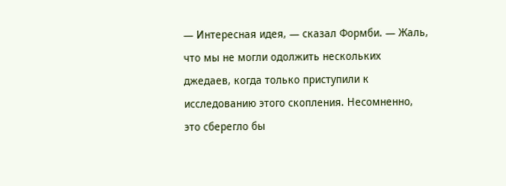— Интересная идея, — сказал Формби. — Жаль, что мы не могли одолжить нескольких джедаев, когда только приступили к исследованию этого скопления. Несомненно, это сберегло бы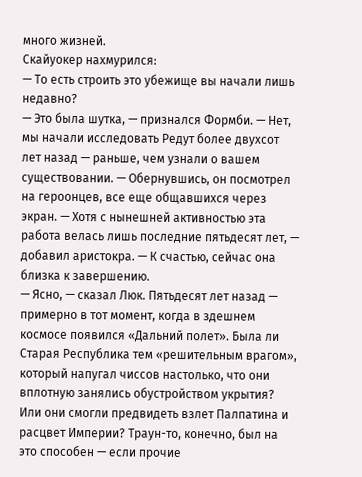много жизней.
Скайуокер нахмурился:
— То есть строить это убежище вы начали лишь недавно?
— Это была шутка, — признался Формби. — Нет, мы начали исследовать Редут более двухсот лет назад — раньше, чем узнали о вашем существовании. — Обернувшись, он посмотрел на героонцев, все еще общавшихся через экран. — Хотя с нынешней активностью эта работа велась лишь последние пятьдесят лет, — добавил аристокра. — К счастью, сейчас она близка к завершению.
— Ясно, — сказал Люк. Пятьдесят лет назад — примерно в тот момент, когда в здешнем космосе появился «Дальний полет». Была ли Старая Республика тем «решительным врагом», который напугал чиссов настолько, что они вплотную занялись обустройством укрытия? Или они смогли предвидеть взлет Палпатина и расцвет Империи? Траун-то, конечно, был на это способен — если прочие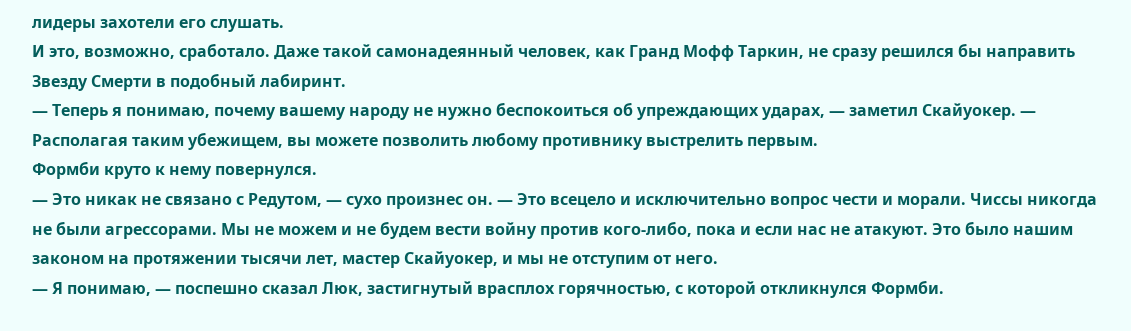лидеры захотели его слушать.
И это, возможно, сработало. Даже такой самонадеянный человек, как Гранд Мофф Таркин, не сразу решился бы направить Звезду Смерти в подобный лабиринт.
— Теперь я понимаю, почему вашему народу не нужно беспокоиться об упреждающих ударах, — заметил Скайуокер. — Располагая таким убежищем, вы можете позволить любому противнику выстрелить первым.
Формби круто к нему повернулся.
— Это никак не связано с Редутом, — сухо произнес он. — Это всецело и исключительно вопрос чести и морали. Чиссы никогда не были агрессорами. Мы не можем и не будем вести войну против кого-либо, пока и если нас не атакуют. Это было нашим законом на протяжении тысячи лет, мастер Скайуокер, и мы не отступим от него.
— Я понимаю, — поспешно сказал Люк, застигнутый врасплох горячностью, с которой откликнулся Формби.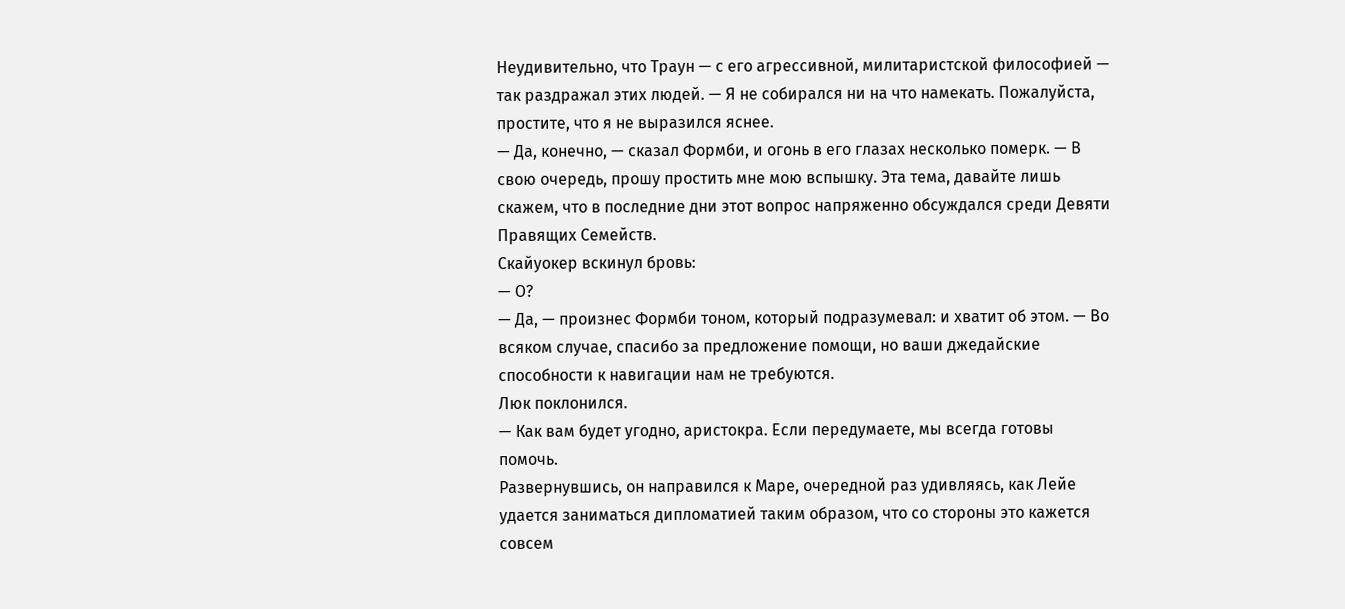Неудивительно, что Траун — с его агрессивной, милитаристской философией — так раздражал этих людей. — Я не собирался ни на что намекать. Пожалуйста, простите, что я не выразился яснее.
— Да, конечно, — сказал Формби, и огонь в его глазах несколько померк. — В свою очередь, прошу простить мне мою вспышку. Эта тема, давайте лишь скажем, что в последние дни этот вопрос напряженно обсуждался среди Девяти Правящих Семейств.
Скайуокер вскинул бровь:
— О?
— Да, — произнес Формби тоном, который подразумевал: и хватит об этом. — Во всяком случае, спасибо за предложение помощи, но ваши джедайские способности к навигации нам не требуются.
Люк поклонился.
— Как вам будет угодно, аристокра. Если передумаете, мы всегда готовы помочь.
Развернувшись, он направился к Маре, очередной раз удивляясь, как Лейе удается заниматься дипломатией таким образом, что со стороны это кажется совсем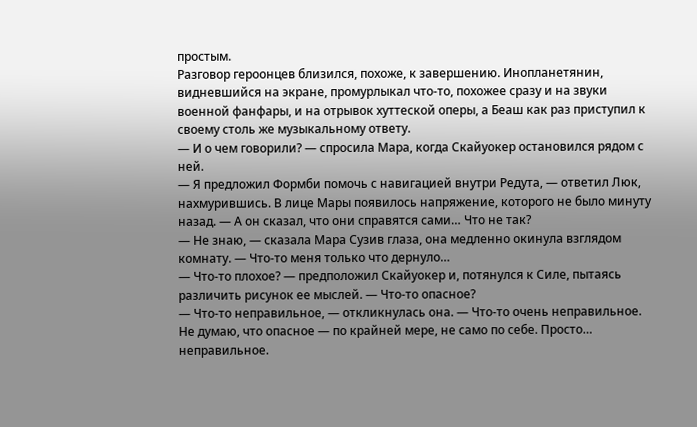простым.
Разговор героонцев близился, похоже, к завершению. Инопланетянин, видневшийся на экране, промурлыкал что-то, похожее сразу и на звуки военной фанфары, и на отрывок хуттеской оперы, а Беаш как раз приступил к своему столь же музыкальному ответу.
— И о чем говорили? — спросила Мара, когда Скайуокер остановился рядом с ней.
— Я предложил Формби помочь с навигацией внутри Редута, — ответил Люк, нахмурившись. В лице Мары появилось напряжение, которого не было минуту назад. — А он сказал, что они справятся сами… Что не так?
— Не знаю, — сказала Мара Сузив глаза, она медленно окинула взглядом комнату. — Что-то меня только что дернуло…
— Что-то плохое? — предположил Скайуокер и, потянулся к Силе, пытаясь различить рисунок ее мыслей. — Что-то опасное?
— Что-то неправильное, — откликнулась она. — Что-то очень неправильное. Не думаю, что опасное — по крайней мере, не само по себе. Просто… неправильное.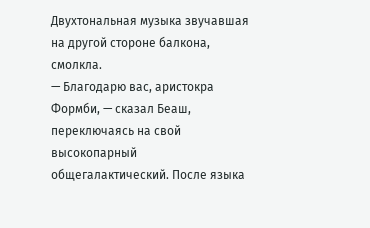Двухтональная музыка звучавшая на другой стороне балкона, смолкла.
— Благодарю вас, аристокра Формби, — сказал Беаш, переключаясь на свой высокопарный общегалактический. После языка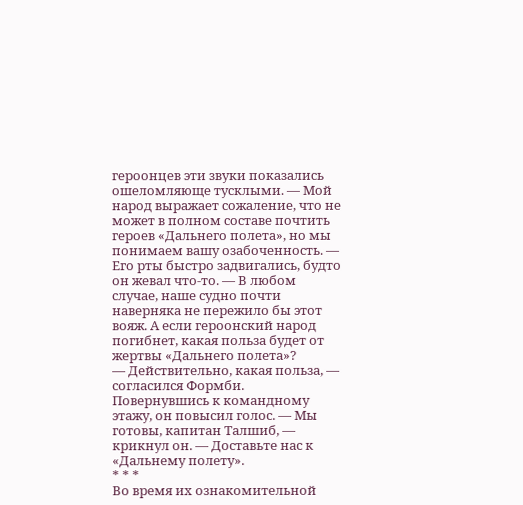героонцев эти звуки показались ошеломляюще тусклыми. — Мой народ выражает сожаление, что не может в полном составе почтить героев «Дальнего полета», но мы понимаем вашу озабоченность. — Его рты быстро задвигались, будто он жевал что-то. — В любом случае, наше судно почти наверняка не пережило бы этот вояж. А если героонский народ погибнет, какая польза будет от жертвы «Дальнего полета»?
— Действительно, какая польза, — согласился Формби. Повернувшись к командному этажу, он повысил голос. — Мы готовы, капитан Талшиб, — крикнул он. — Доставьте нас к «Дальнему полету».
* * *
Во время их ознакомительной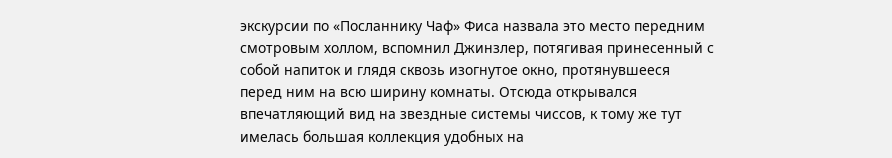экскурсии по «Посланнику Чаф» Фиса назвала это место передним смотровым холлом, вспомнил Джинзлер, потягивая принесенный с собой напиток и глядя сквозь изогнутое окно, протянувшееся перед ним на всю ширину комнаты. Отсюда открывался впечатляющий вид на звездные системы чиссов, к тому же тут имелась большая коллекция удобных на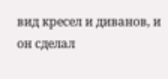вид кресел и диванов, и он сделал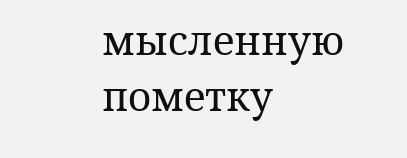мысленную пометку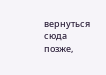вернуться сюда позже,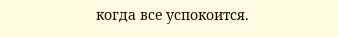когда все успокоится.